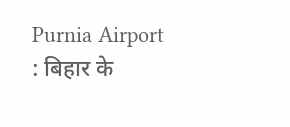Purnia Airport : बिहार के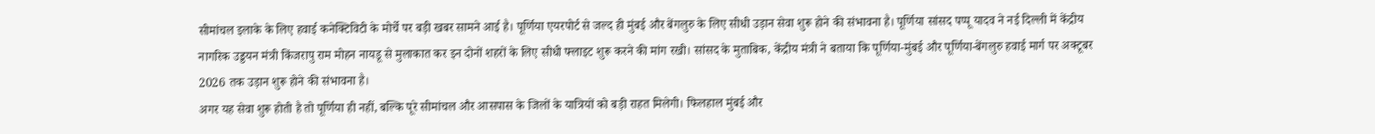सीमांचल इलाके के लिए हवाई कनेक्टिविटी के मोर्चे पर बड़ी खबर सामने आई है। पूर्णिया एयरपोर्ट से जल्द ही मुंबई और बेंगलुरु के लिए सीधी उड़ान सेवा शुरू होने की संभावना है। पूर्णिया सांसद पप्पू यादव ने नई दिल्ली में केंद्रीय नागरिक उड्डयन मंत्री किंजरापु राम मोहन नायडू से मुलाकात कर इन दोनों शहरों के लिए सीधी फ्लाइट शुरू करने की मांग रखी। सांसद के मुताबिक, केंद्रीय मंत्री ने बताया कि पूर्णिया-मुंबई और पूर्णिया-बेंगलुरु हवाई मार्ग पर अक्टूबर 2026 तक उड़ान शुरू होने की संभावना है।
अगर यह सेवा शुरू होती है तो पूर्णिया ही नहीं, बल्कि पूरे सीमांचल और आसपास के जिलों के यात्रियों को बड़ी राहत मिलेगी। फिलहाल मुंबई और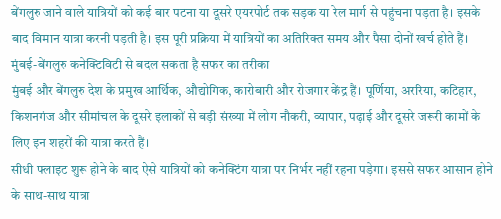बेंगलुरु जाने वाले यात्रियों को कई बार पटना या दूसरे एयरपोर्ट तक सड़क या रेल मार्ग से पहुंचना पड़ता है। इसके बाद विमान यात्रा करनी पड़ती है। इस पूरी प्रक्रिया में यात्रियों का अतिरिक्त समय और पैसा दोनों खर्च होते हैं।
मुंबई-बेंगलुरु कनेक्टिविटी से बदल सकता है सफर का तरीका
मुंबई और बेंगलुरु देश के प्रमुख आर्थिक, औद्योगिक, कारोबारी और रोजगार केंद्र हैं। पूर्णिया, अररिया, कटिहार, किशनगंज और सीमांचल के दूसरे इलाकों से बड़ी संख्या में लोग नौकरी, व्यापार, पढ़ाई और दूसरे जरूरी कामों के लिए इन शहरों की यात्रा करते हैं।
सीधी फ्लाइट शुरू होने के बाद ऐसे यात्रियों को कनेक्टिंग यात्रा पर निर्भर नहीं रहना पड़ेगा। इससे सफर आसान होने के साथ-साथ यात्रा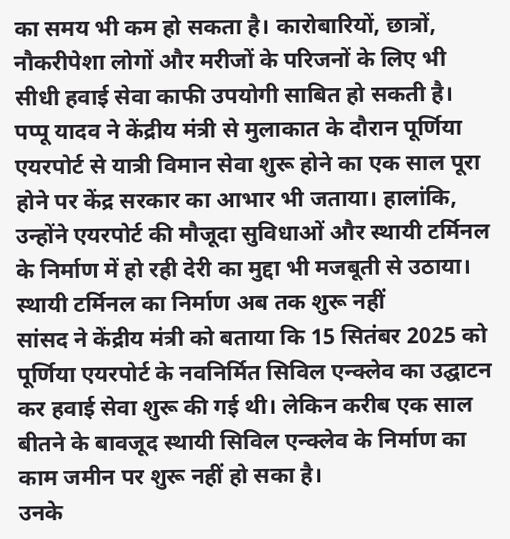का समय भी कम हो सकता है। कारोबारियों, छात्रों, नौकरीपेशा लोगों और मरीजों के परिजनों के लिए भी सीधी हवाई सेवा काफी उपयोगी साबित हो सकती है।
पप्पू यादव ने केंद्रीय मंत्री से मुलाकात के दौरान पूर्णिया एयरपोर्ट से यात्री विमान सेवा शुरू होने का एक साल पूरा होने पर केंद्र सरकार का आभार भी जताया। हालांकि, उन्होंने एयरपोर्ट की मौजूदा सुविधाओं और स्थायी टर्मिनल के निर्माण में हो रही देरी का मुद्दा भी मजबूती से उठाया।
स्थायी टर्मिनल का निर्माण अब तक शुरू नहीं
सांसद ने केंद्रीय मंत्री को बताया कि 15 सितंबर 2025 को पूर्णिया एयरपोर्ट के नवनिर्मित सिविल एन्क्लेव का उद्घाटन कर हवाई सेवा शुरू की गई थी। लेकिन करीब एक साल बीतने के बावजूद स्थायी सिविल एन्क्लेव के निर्माण का काम जमीन पर शुरू नहीं हो सका है।
उनके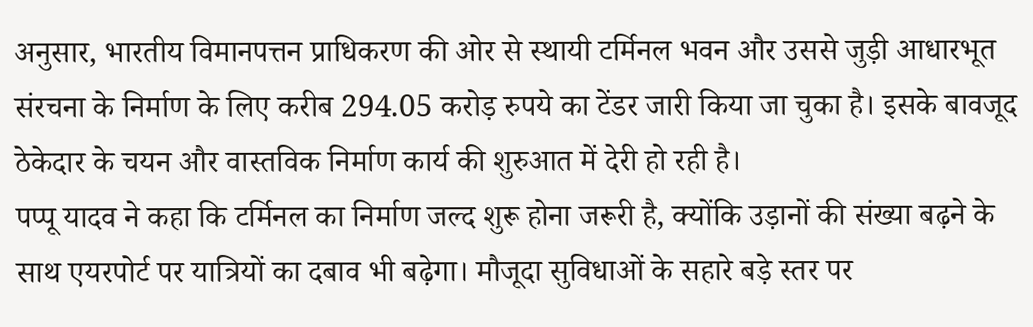अनुसार, भारतीय विमानपत्तन प्राधिकरण की ओर से स्थायी टर्मिनल भवन और उससे जुड़ी आधारभूत संरचना के निर्माण के लिए करीब 294.05 करोड़ रुपये का टेंडर जारी किया जा चुका है। इसके बावजूद ठेकेदार के चयन और वास्तविक निर्माण कार्य की शुरुआत में देरी हो रही है।
पप्पू यादव ने कहा कि टर्मिनल का निर्माण जल्द शुरू होना जरूरी है, क्योंकि उड़ानों की संख्या बढ़ने के साथ एयरपोर्ट पर यात्रियों का दबाव भी बढ़ेगा। मौजूदा सुविधाओं के सहारे बड़े स्तर पर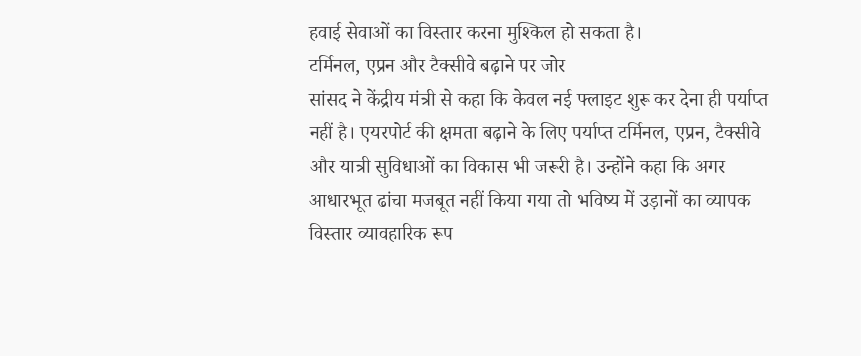हवाई सेवाओं का विस्तार करना मुश्किल हो सकता है।
टर्मिनल, एप्रन और टैक्सीवे बढ़ाने पर जोर
सांसद ने केंद्रीय मंत्री से कहा कि केवल नई फ्लाइट शुरू कर देना ही पर्याप्त नहीं है। एयरपोर्ट की क्षमता बढ़ाने के लिए पर्याप्त टर्मिनल, एप्रन, टैक्सीवे और यात्री सुविधाओं का विकास भी जरूरी है। उन्होंने कहा कि अगर आधारभूत ढांचा मजबूत नहीं किया गया तो भविष्य में उड़ानों का व्यापक विस्तार व्यावहारिक रूप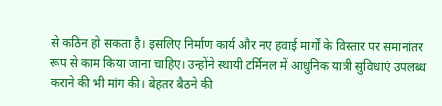से कठिन हो सकता है। इसलिए निर्माण कार्य और नए हवाई मार्गों के विस्तार पर समानांतर रूप से काम किया जाना चाहिए। उन्होंने स्थायी टर्मिनल में आधुनिक यात्री सुविधाएं उपलब्ध कराने की भी मांग की। बेहतर बैठने की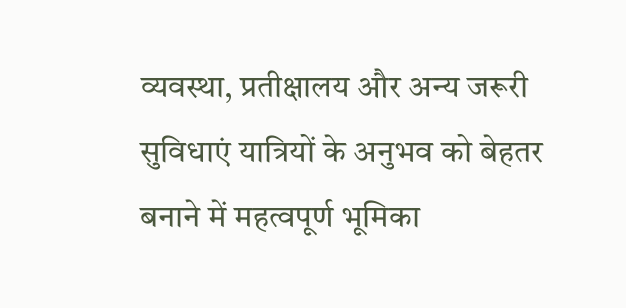व्यवस्था, प्रतीक्षालय और अन्य जरूरी सुविधाएं यात्रियों के अनुभव को बेहतर बनाने में महत्वपूर्ण भूमिका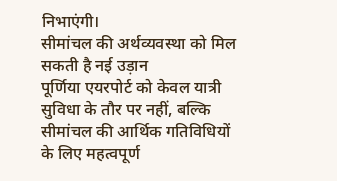निभाएंगी।
सीमांचल की अर्थव्यवस्था को मिल सकती है नई उड़ान
पूर्णिया एयरपोर्ट को केवल यात्री सुविधा के तौर पर नहीं, बल्कि सीमांचल की आर्थिक गतिविधियों के लिए महत्वपूर्ण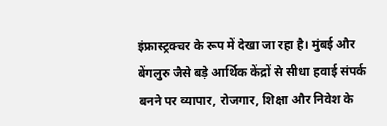इंफ्रास्ट्रक्चर के रूप में देखा जा रहा है। मुंबई और बेंगलुरु जैसे बड़े आर्थिक केंद्रों से सीधा हवाई संपर्क बनने पर व्यापार, रोजगार, शिक्षा और निवेश के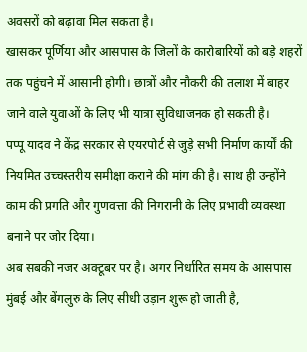अवसरों को बढ़ावा मिल सकता है।
खासकर पूर्णिया और आसपास के जिलों के कारोबारियों को बड़े शहरों तक पहुंचने में आसानी होगी। छात्रों और नौकरी की तलाश में बाहर जाने वाले युवाओं के लिए भी यात्रा सुविधाजनक हो सकती है।
पप्पू यादव ने केंद्र सरकार से एयरपोर्ट से जुड़े सभी निर्माण कार्यों की नियमित उच्चस्तरीय समीक्षा कराने की मांग की है। साथ ही उन्होंने काम की प्रगति और गुणवत्ता की निगरानी के लिए प्रभावी व्यवस्था बनाने पर जोर दिया।
अब सबकी नजर अक्टूबर पर है। अगर निर्धारित समय के आसपास मुंबई और बेंगलुरु के लिए सीधी उड़ान शुरू हो जाती है,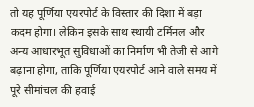तो यह पूर्णिया एयरपोर्ट के विस्तार की दिशा में बड़ा कदम होगा। लेकिन इसके साथ स्थायी टर्मिनल और अन्य आधारभूत सुविधाओं का निर्माण भी तेजी से आगे बढ़ाना होगा, ताकि पूर्णिया एयरपोर्ट आने वाले समय में पूरे सीमांचल की हवाई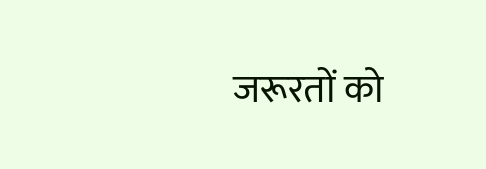जरूरतों को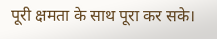पूरी क्षमता के साथ पूरा कर सके।